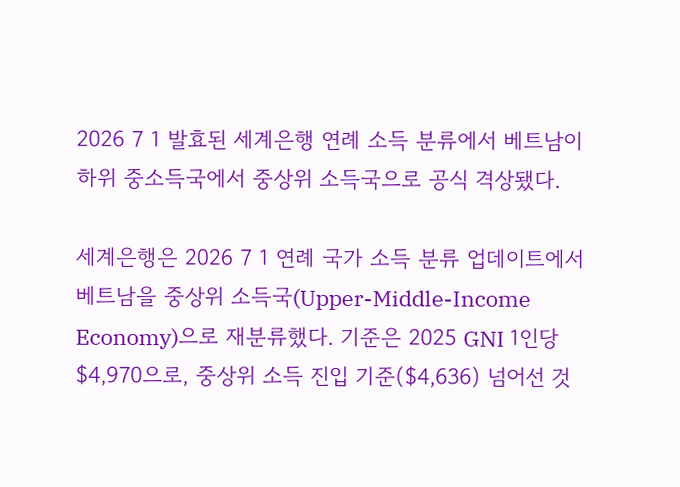2026 7 1 발효된 세계은행 연례 소득 분류에서 베트남이 하위 중소득국에서 중상위 소득국으로 공식 격상됐다.

세계은행은 2026 7 1 연례 국가 소득 분류 업데이트에서 베트남을 중상위 소득국(Upper-Middle-Income Economy)으로 재분류했다. 기준은 2025 GNI 1인당 $4,970으로, 중상위 소득 진입 기준($4,636) 넘어선 것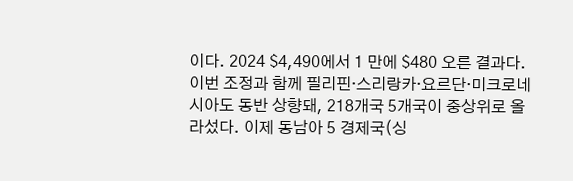이다. 2024 $4,490에서 1 만에 $480 오른 결과다. 이번 조정과 함께 필리핀·스리랑카·요르단·미크로네시아도 동반 상향돼, 218개국 5개국이 중상위로 올라섰다. 이제 동남아 5 경제국(싱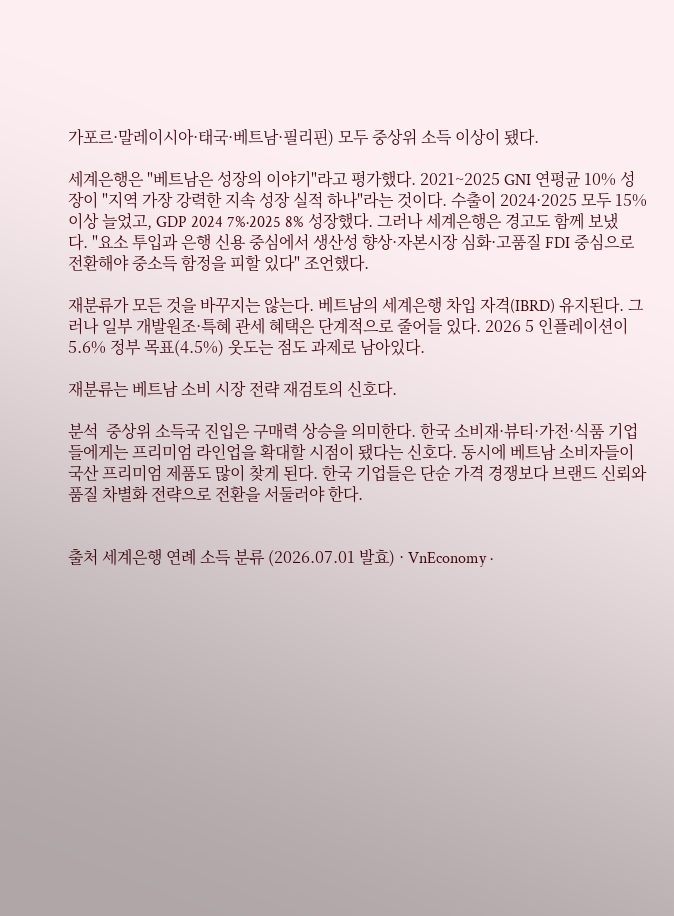가포르·말레이시아·태국·베트남·필리핀) 모두 중상위 소득 이상이 됐다.

세계은행은 "베트남은 성장의 이야기"라고 평가했다. 2021~2025 GNI 연평균 10% 성장이 "지역 가장 강력한 지속 성장 실적 하나"라는 것이다. 수출이 2024·2025 모두 15% 이상 늘었고, GDP 2024 7%·2025 8% 성장했다. 그러나 세계은행은 경고도 함께 보냈다. "요소 투입과 은행 신용 중심에서 생산성 향상·자본시장 심화·고품질 FDI 중심으로 전환해야 중소득 함정을 피할 있다" 조언했다.

재분류가 모든 것을 바꾸지는 않는다. 베트남의 세계은행 차입 자격(IBRD) 유지된다. 그러나 일부 개발원조·특혜 관세 혜택은 단계적으로 줄어들 있다. 2026 5 인플레이션이 5.6% 정부 목표(4.5%) 웃도는 점도 과제로 남아있다.

재분류는 베트남 소비 시장 전략 재검토의 신호다.

분석  중상위 소득국 진입은 구매력 상승을 의미한다. 한국 소비재·뷰티·가전·식품 기업들에게는 프리미엄 라인업을 확대할 시점이 됐다는 신호다. 동시에 베트남 소비자들이 국산 프리미엄 제품도 많이 찾게 된다. 한국 기업들은 단순 가격 경쟁보다 브랜드 신뢰와 품질 차별화 전략으로 전환을 서둘러야 한다.


출처 세계은행 연례 소득 분류 (2026.07.01 발효) · VnEconomy ·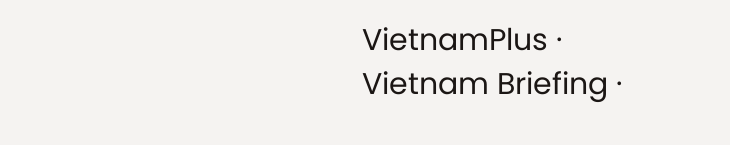VietnamPlus · Vietnam Briefing ·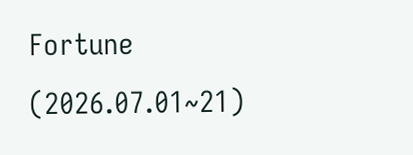Fortune (2026.07.01~21)